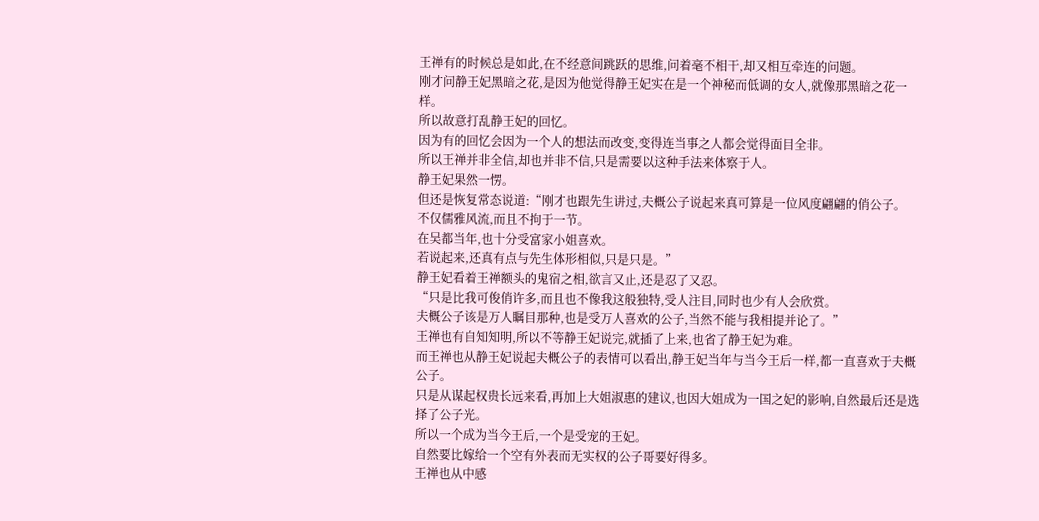王禅有的时候总是如此,在不经意间跳跃的思维,问着毫不相干,却又相互牵连的问题。
刚才问静王妃黑暗之花,是因为他觉得静王妃实在是一个神秘而低调的女人,就像那黑暗之花一样。
所以故意打乱静王妃的回忆。
因为有的回忆会因为一个人的想法而改变,变得连当事之人都会觉得面目全非。
所以王禅并非全信,却也并非不信,只是需要以这种手法来体察于人。
静王妃果然一愣。
但还是恢复常态说道:“刚才也跟先生讲过,夫概公子说起来真可算是一位风度翩翩的俏公子。
不仅儒雅风流,而且不拘于一节。
在吴都当年,也十分受富家小姐喜欢。
若说起来,还真有点与先生体形相似,只是只是。”
静王妃看着王禅额头的鬼宿之相,欲言又止,还是忍了又忍。
“只是比我可俊俏许多,而且也不像我这般独特,受人注目,同时也少有人会欣赏。
夫概公子该是万人瞩目那种,也是受万人喜欢的公子,当然不能与我相提并论了。”
王禅也有自知知明,所以不等静王妃说完,就插了上来,也省了静王妃为难。
而王禅也从静王妃说起夫概公子的表情可以看出,静王妃当年与当今王后一样,都一直喜欢于夫概公子。
只是从谋起权贵长远来看,再加上大姐淑惠的建议,也因大姐成为一国之妃的影响,自然最后还是选择了公子光。
所以一个成为当今王后,一个是受宠的王妃。
自然要比嫁给一个空有外表而无实权的公子哥要好得多。
王禅也从中感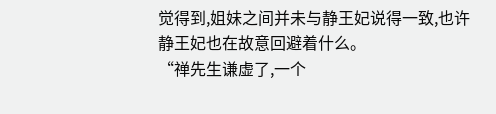觉得到,姐妹之间并未与静王妃说得一致,也许静王妃也在故意回避着什么。
“禅先生谦虚了,一个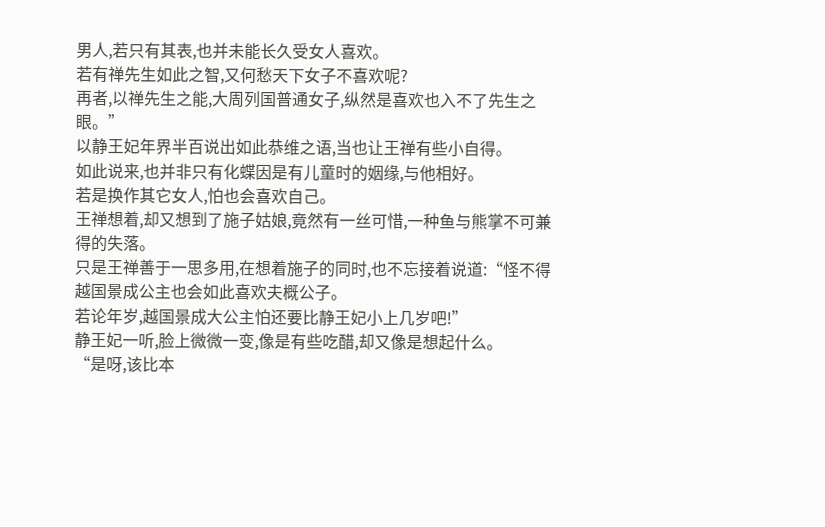男人,若只有其表,也并未能长久受女人喜欢。
若有禅先生如此之智,又何愁天下女子不喜欢呢?
再者,以禅先生之能,大周列国普通女子,纵然是喜欢也入不了先生之眼。”
以静王妃年界半百说出如此恭维之语,当也让王禅有些小自得。
如此说来,也并非只有化蝶因是有儿童时的姻缘,与他相好。
若是换作其它女人,怕也会喜欢自己。
王禅想着,却又想到了施子姑娘,竟然有一丝可惜,一种鱼与熊掌不可兼得的失落。
只是王禅善于一思多用,在想着施子的同时,也不忘接着说道:“怪不得越国景成公主也会如此喜欢夫概公子。
若论年岁,越国景成大公主怕还要比静王妃小上几岁吧!”
静王妃一听,脸上微微一变,像是有些吃醋,却又像是想起什么。
“是呀,该比本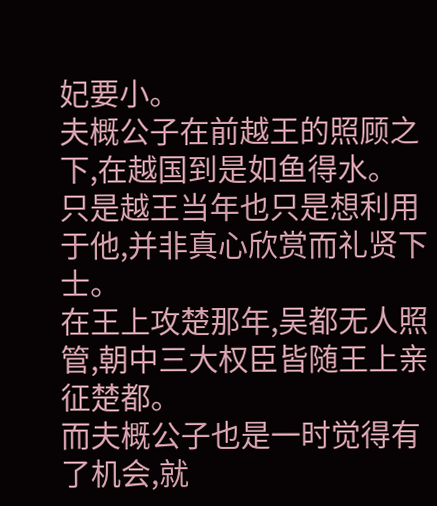妃要小。
夫概公子在前越王的照顾之下,在越国到是如鱼得水。
只是越王当年也只是想利用于他,并非真心欣赏而礼贤下士。
在王上攻楚那年,吴都无人照管,朝中三大权臣皆随王上亲征楚都。
而夫概公子也是一时觉得有了机会,就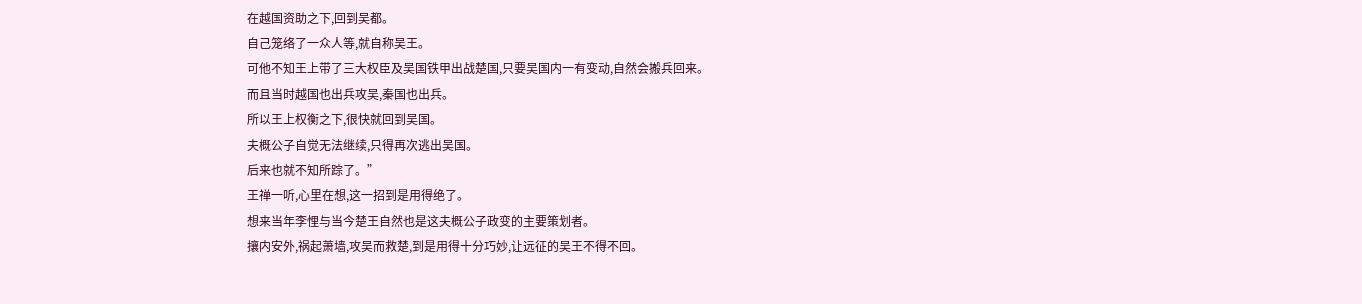在越国资助之下,回到吴都。
自己笼络了一众人等,就自称吴王。
可他不知王上带了三大权臣及吴国铁甲出战楚国,只要吴国内一有变动,自然会搬兵回来。
而且当时越国也出兵攻吴,秦国也出兵。
所以王上权衡之下,很快就回到吴国。
夫概公子自觉无法继续,只得再次逃出吴国。
后来也就不知所踪了。”
王禅一听,心里在想,这一招到是用得绝了。
想来当年李悝与当今楚王自然也是这夫概公子政变的主要策划者。
攘内安外,祸起萧墙,攻吴而救楚,到是用得十分巧妙,让远征的吴王不得不回。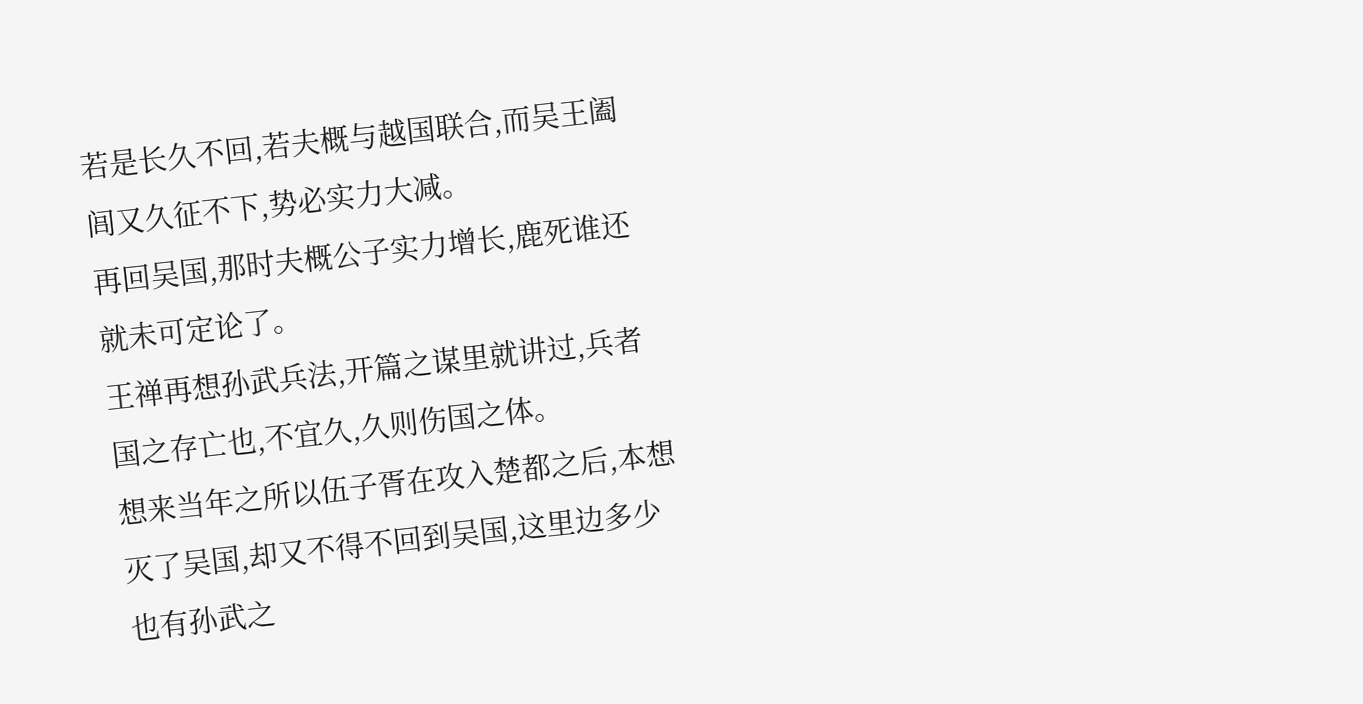若是长久不回,若夫概与越国联合,而吴王阖闾又久征不下,势必实力大减。
再回吴国,那时夫概公子实力增长,鹿死谁还就未可定论了。
王禅再想孙武兵法,开篇之谋里就讲过,兵者国之存亡也,不宜久,久则伤国之体。
想来当年之所以伍子胥在攻入楚都之后,本想灭了吴国,却又不得不回到吴国,这里边多少也有孙武之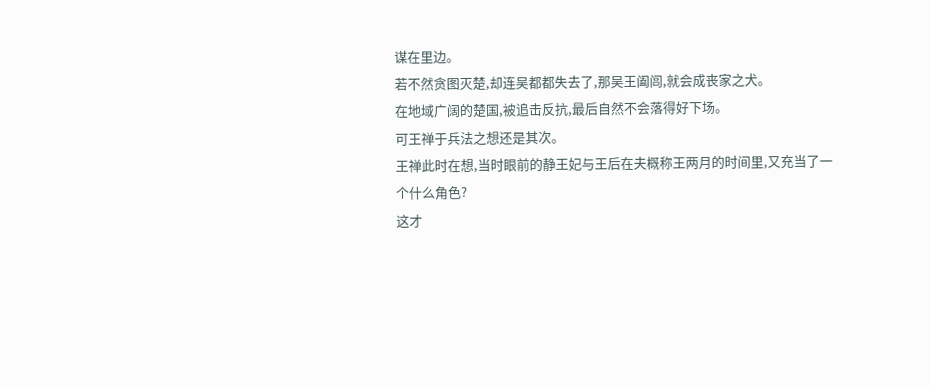谋在里边。
若不然贪图灭楚,却连吴都都失去了,那吴王阖闾,就会成丧家之犬。
在地域广阔的楚国,被追击反抗,最后自然不会落得好下场。
可王禅于兵法之想还是其次。
王禅此时在想,当时眼前的静王妃与王后在夫概称王两月的时间里,又充当了一个什么角色?
这才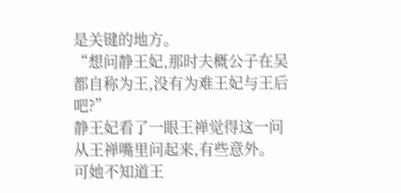是关键的地方。
“想问静王妃,那时夫概公子在吴都自称为王,没有为难王妃与王后吧?”
静王妃看了一眼王禅觉得这一问从王禅嘴里问起来,有些意外。
可她不知道王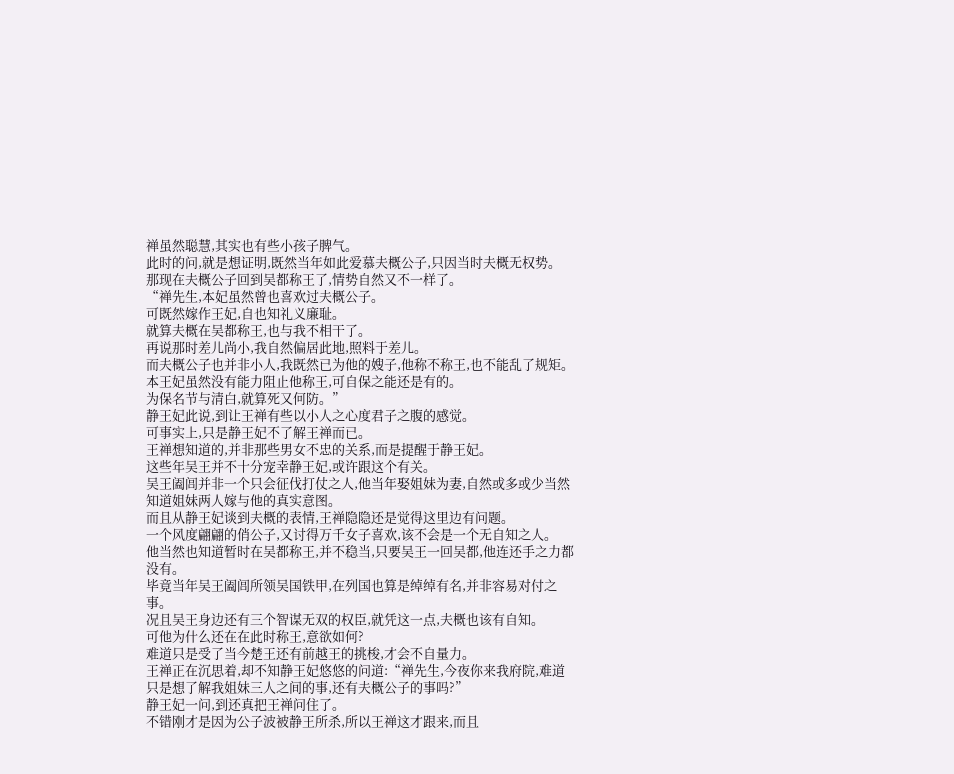禅虽然聪慧,其实也有些小孩子脾气。
此时的问,就是想证明,既然当年如此爱慕夫概公子,只因当时夫概无权势。
那现在夫概公子回到吴都称王了,情势自然又不一样了。
“禅先生,本妃虽然曾也喜欢过夫概公子。
可既然嫁作王妃,自也知礼义廉耻。
就算夫概在吴都称王,也与我不相干了。
再说那时差儿尚小,我自然偏居此地,照料于差儿。
而夫概公子也并非小人,我既然已为他的嫂子,他称不称王,也不能乱了规矩。
本王妃虽然没有能力阻止他称王,可自保之能还是有的。
为保名节与清白,就算死又何防。”
静王妃此说,到让王禅有些以小人之心度君子之腹的感觉。
可事实上,只是静王妃不了解王禅而已。
王禅想知道的,并非那些男女不忠的关系,而是提醒于静王妃。
这些年吴王并不十分宠幸静王妃,或许跟这个有关。
吴王阖闾并非一个只会征伐打仗之人,他当年娶姐妹为妻,自然或多或少当然知道姐妹两人嫁与他的真实意图。
而且从静王妃谈到夫概的表情,王禅隐隐还是觉得这里边有问题。
一个风度翩翩的俏公子,又讨得万千女子喜欢,该不会是一个无自知之人。
他当然也知道暂时在吴都称王,并不稳当,只要吴王一回吴都,他连还手之力都没有。
毕竟当年吴王阖闾所领吴国铁甲,在列国也算是绰绰有名,并非容易对付之事。
况且吴王身边还有三个智谋无双的权臣,就凭这一点,夫概也该有自知。
可他为什么还在在此时称王,意欲如何?
难道只是受了当今楚王还有前越王的挑梭,才会不自量力。
王禅正在沉思着,却不知静王妃悠悠的问道:“禅先生,今夜你来我府院,难道只是想了解我姐妹三人之间的事,还有夫概公子的事吗?”
静王妃一问,到还真把王禅问住了。
不错刚才是因为公子波被静王所杀,所以王禅这才跟来,而且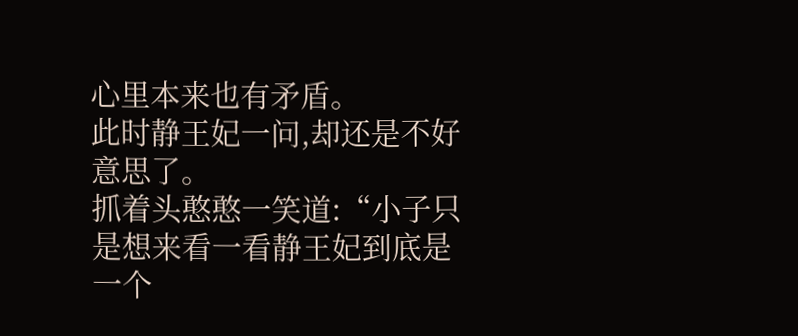心里本来也有矛盾。
此时静王妃一问,却还是不好意思了。
抓着头憨憨一笑道:“小子只是想来看一看静王妃到底是一个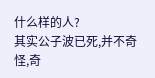什么样的人?
其实公子波已死,并不奇怪,奇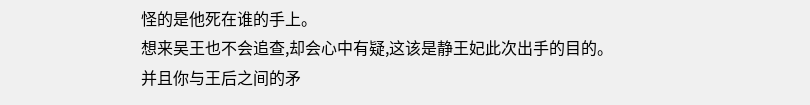怪的是他死在谁的手上。
想来吴王也不会追查,却会心中有疑,这该是静王妃此次出手的目的。
并且你与王后之间的矛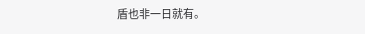盾也非一日就有。